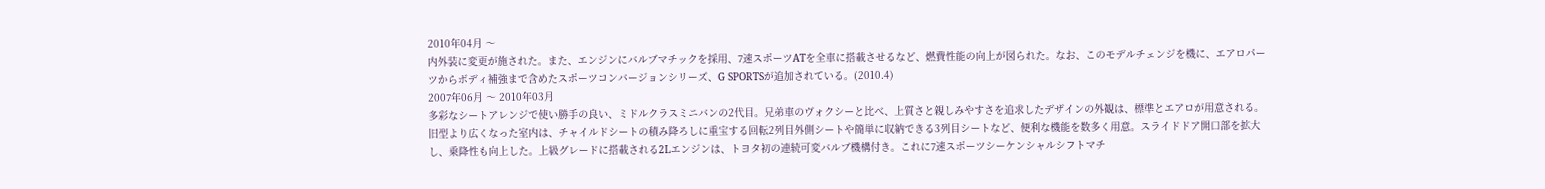2010年04月 〜
内外装に変更が施された。また、エンジンにバルブマチックを採用、7速スポーツATを全車に搭載させるなど、燃費性能の向上が図られた。なお、このモデルチェンジを機に、エアロパーツからボディ補強まで含めたスポーツコンバージョンシリーズ、G SPORTSが追加されている。(2010.4)
2007年06月 〜 2010年03月
多彩なシートアレンジで使い勝手の良い、ミドルクラスミニバンの2代目。兄弟車のヴォクシーと比べ、上質さと親しみやすさを追求したデザインの外観は、標準とエアロが用意される。旧型より広くなった室内は、チャイルドシートの積み降ろしに重宝する回転2列目外側シートや簡単に収納できる3列目シートなど、便利な機能を数多く用意。スライドドア開口部を拡大し、乗降性も向上した。上級グレードに搭載される2Lエンジンは、トヨタ初の連続可変バルブ機構付き。これに7速スポーツシーケンシャルシフトマチ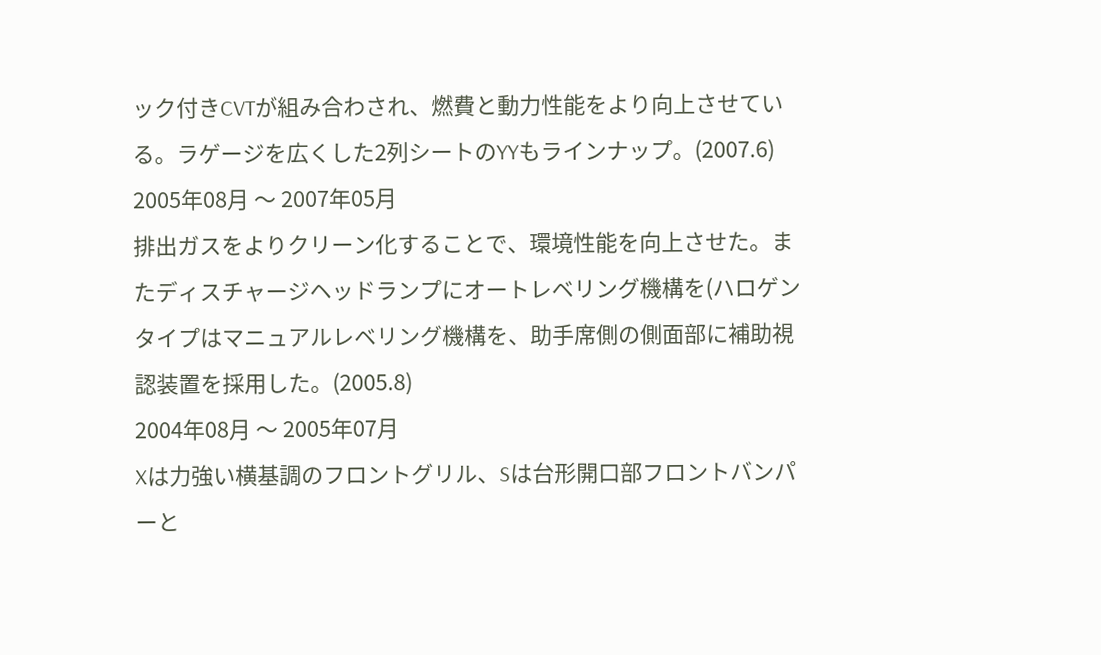ック付きCVTが組み合わされ、燃費と動力性能をより向上させている。ラゲージを広くした2列シートのYYもラインナップ。(2007.6)
2005年08月 〜 2007年05月
排出ガスをよりクリーン化することで、環境性能を向上させた。またディスチャージヘッドランプにオートレベリング機構を(ハロゲンタイプはマニュアルレベリング機構を、助手席側の側面部に補助視認装置を採用した。(2005.8)
2004年08月 〜 2005年07月
Xは力強い横基調のフロントグリル、Sは台形開口部フロントバンパーと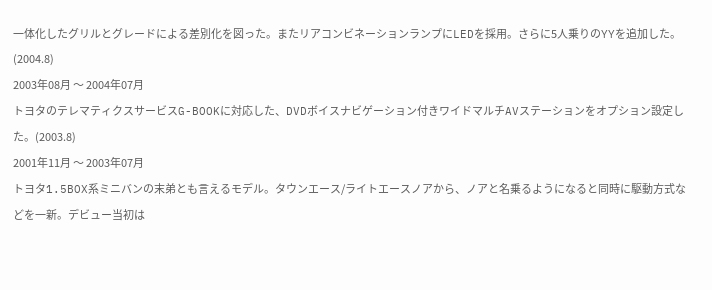一体化したグリルとグレードによる差別化を図った。またリアコンビネーションランプにLEDを採用。さらに5人乗りのYYを追加した。(2004.8)
2003年08月 〜 2004年07月
トヨタのテレマティクスサービスG-BOOKに対応した、DVDボイスナビゲーション付きワイドマルチAVステーションをオプション設定した。(2003.8)
2001年11月 〜 2003年07月
トヨタ1.5BOX系ミニバンの末弟とも言えるモデル。タウンエース/ライトエースノアから、ノアと名乗るようになると同時に駆動方式などを一新。デビュー当初は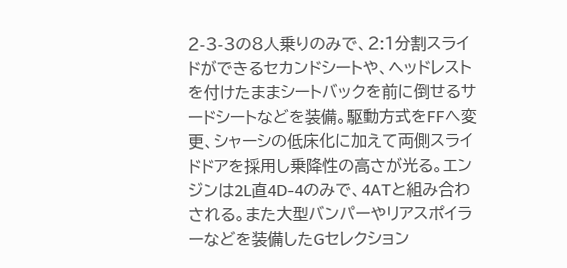2-3-3の8人乗りのみで、2:1分割スライドができるセカンドシートや、ヘッドレストを付けたままシートバックを前に倒せるサードシートなどを装備。駆動方式をFFへ変更、シャーシの低床化に加えて両側スライドドアを採用し乗降性の高さが光る。エンジンは2L直4D-4のみで、4ATと組み合わされる。また大型バンパーやリアスポイラーなどを装備したGセレクション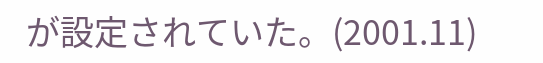が設定されていた。(2001.11)